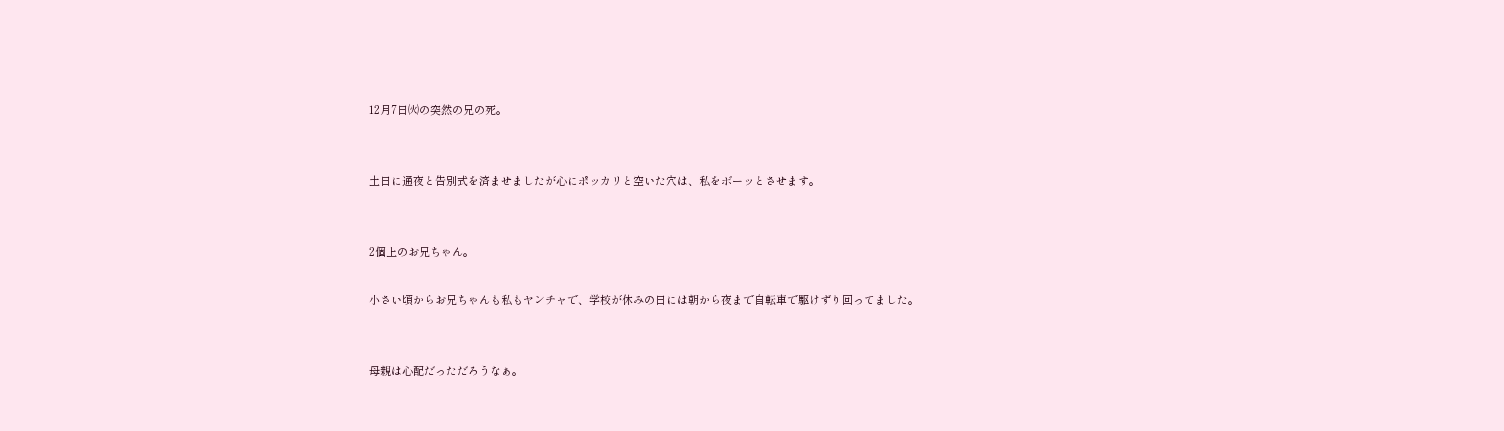12月7日㈫の突然の兄の死。


土日に通夜と告別式を済ませましたが心にポッカリと空いた穴は、私をボーッとさせます。


2個上のお兄ちゃん。

小さい頃からお兄ちゃんも私もヤンチャで、学校が休みの日には朝から夜まで自転車で駆けずり回ってました。


母親は心配だっただろうなぁ。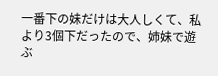一番下の妹だけは大人しくて、私より3個下だったので、姉妹で遊ぶ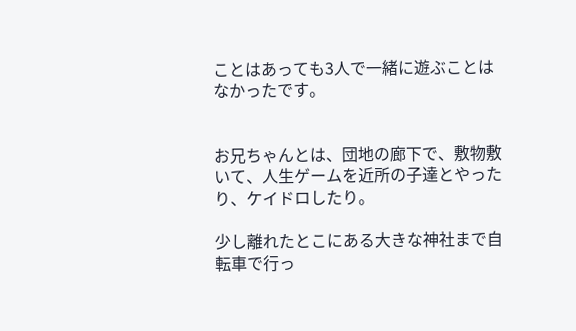ことはあっても3人で一緒に遊ぶことはなかったです。


お兄ちゃんとは、団地の廊下で、敷物敷いて、人生ゲームを近所の子達とやったり、ケイドロしたり。

少し離れたとこにある大きな神社まで自転車で行っ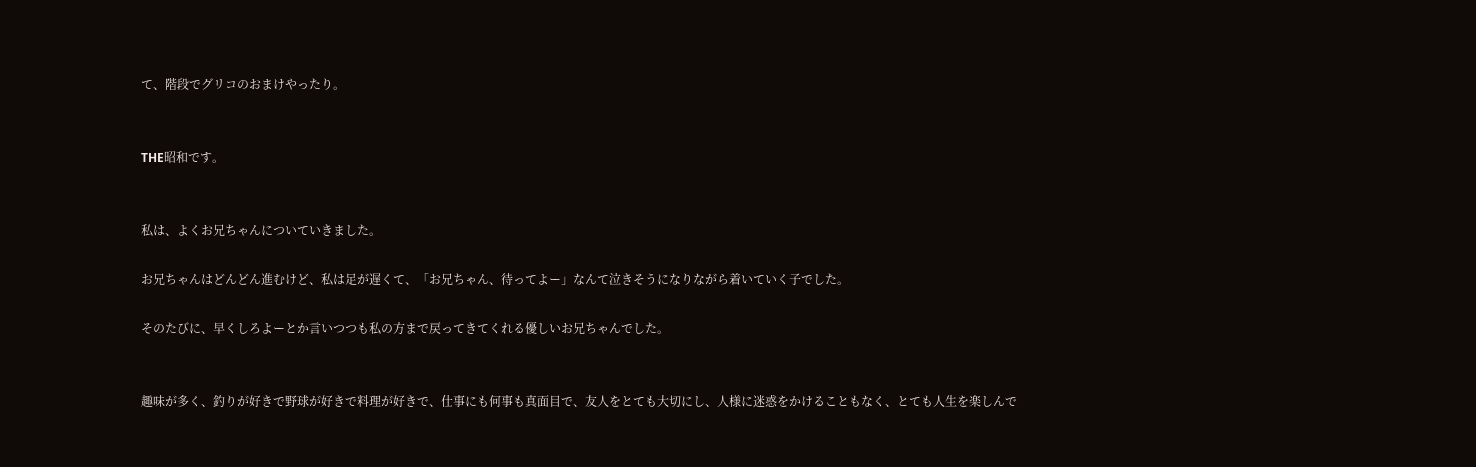て、階段でグリコのおまけやったり。


THE昭和です。


私は、よくお兄ちゃんについていきました。

お兄ちゃんはどんどん進むけど、私は足が遅くて、「お兄ちゃん、待ってよー」なんて泣きそうになりながら着いていく子でした。

そのたびに、早くしろよーとか言いつつも私の方まで戻ってきてくれる優しいお兄ちゃんでした。


趣味が多く、釣りが好きで野球が好きで料理が好きで、仕事にも何事も真面目で、友人をとても大切にし、人様に迷惑をかけることもなく、とても人生を楽しんで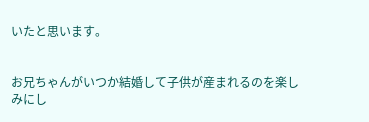いたと思います。


お兄ちゃんがいつか結婚して子供が産まれるのを楽しみにし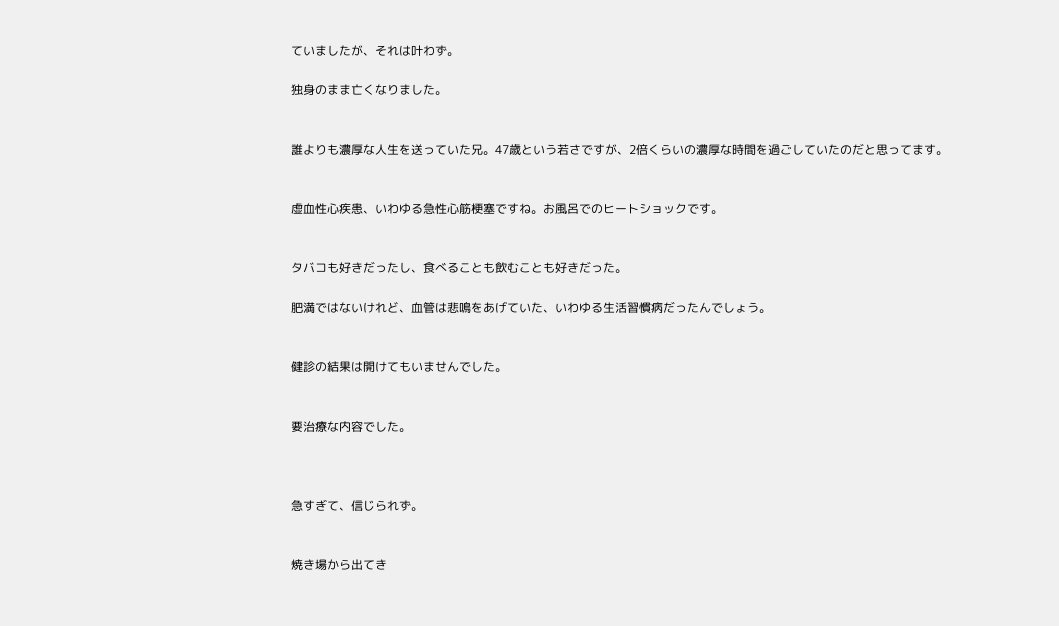ていましたが、それは叶わず。

独身のまま亡くなりました。


誰よりも濃厚な人生を送っていた兄。47歳という若さですが、2倍くらいの濃厚な時間を過ごしていたのだと思ってます。


虚血性心疾患、いわゆる急性心筋梗塞ですね。お風呂でのヒートショックです。


タバコも好きだったし、食べることも飲むことも好きだった。

肥満ではないけれど、血管は悲鳴をあげていた、いわゆる生活習慣病だったんでしょう。


健診の結果は開けてもいませんでした。


要治療な内容でした。



急すぎて、信じられず。


焼き場から出てき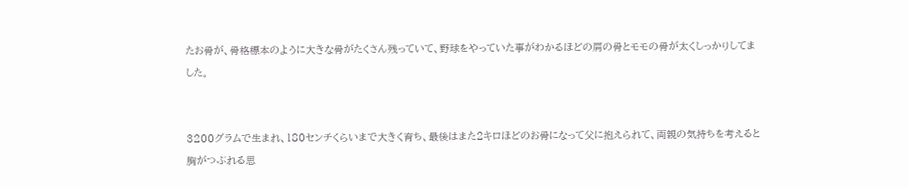たお骨が、骨格標本のように大きな骨がたくさん残っていて、野球をやっていた事がわかるほどの肩の骨とモモの骨が太くしっかりしてました。


3200グラムで生まれ、180センチくらいまで大きく育ち、最後はまた2キロほどのお骨になって父に抱えられて、両親の気持ちを考えると胸がつぶれる思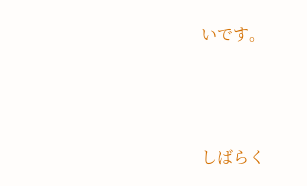いです。



しばらく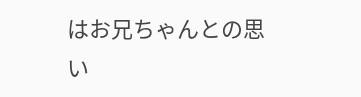はお兄ちゃんとの思い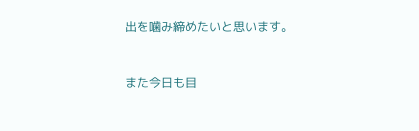出を噛み締めたいと思います。


また今日も目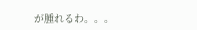が腫れるわ。。。